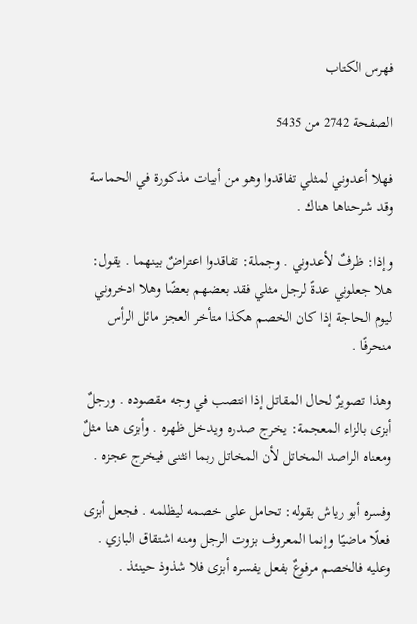فهرس الكتاب

الصفحة 2742 من 5435

فهلا أعدوني لمثلي تفاقدوا وهو من أبيات مذكورة في الحماسة وقد شرحناها هناك .

وإذا: ظرفٌ لأعدوني . وجملة: تفاقدوا اعتراضٌ بينهما . يقول: هلا جعلوني عدةً لرجل مثلي فقد بعضهم بعضًا وهلا ادخروني ليوم الحاجة إذا كان الخصم هكذا متأخر العجز مائل الرأس منحرفًا .

وهذا تصويرٌ لحال المقاتل إذا انتصب في وجه مقصوده . ورجلٌ أبزى بالزاء المعجمة: يخرج صدره ويدخل ظهره . وأبزى هنا مثلٌ ومعناه الراصد المخاتل لأن المخاتل ربما انثنى فيخرج عجزه .

وفسره أبو رياش بقوله: تحامل على خصمه ليظلمه . فجعل أبزى فعلًا ماضيًا وإنما المعروف بزوت الرجل ومنه اشتقاق البازي . وعليه فالخصم مرفوعٌ بفعل يفسره أبزى فلا شذوذ حينئذ .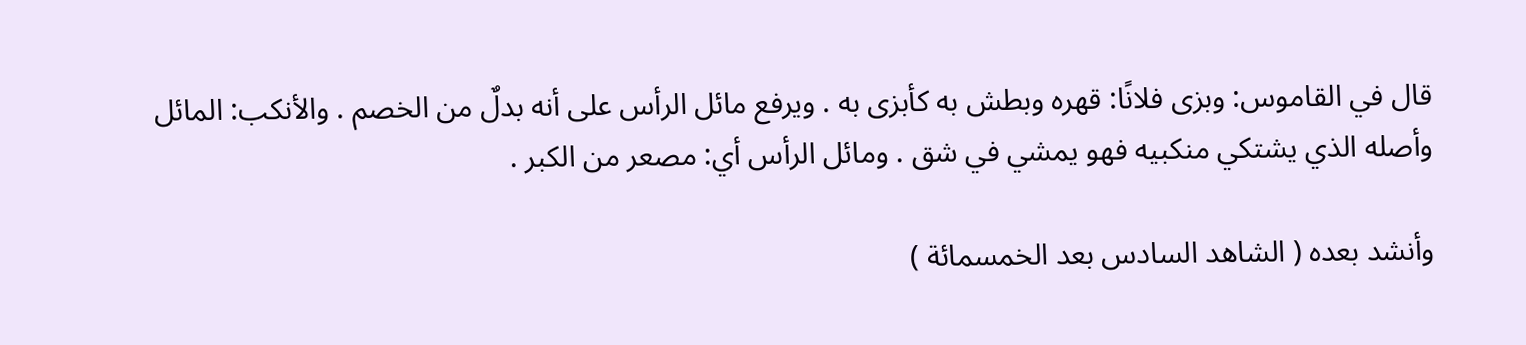قال في القاموس: وبزى فلانًا: قهره وبطش به كأبزى به . ويرفع مائل الرأس على أنه بدلٌ من الخصم . والأنكب: المائل وأصله الذي يشتكي منكبيه فهو يمشي في شق . ومائل الرأس أي: مصعر من الكبر .

وأنشد بعده ( الشاهد السادس بعد الخمسمائة )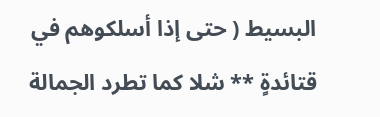البسيط ( حتى إذا أسلكوهم في قتائدةٍ ** شلا كما تطرد الجمالة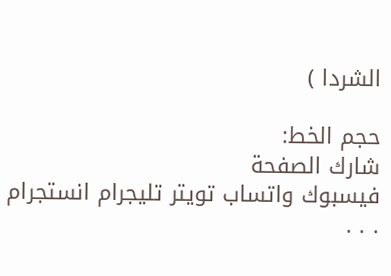الشردا )

حجم الخط:
شارك الصفحة
فيسبوك واتساب تويتر تليجرام انستجرام
. . .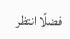فضلًا انتظر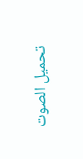تحميل الصوت